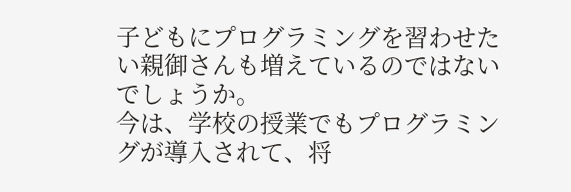子どもにプログラミングを習わせたい親御さんも増えているのではないでしょうか。
今は、学校の授業でもプログラミングが導入されて、将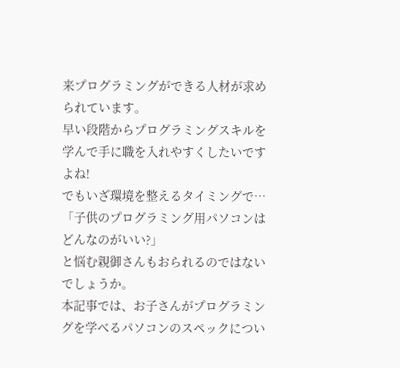来プログラミングができる人材が求められています。
早い段階からプログラミングスキルを学んで手に職を入れやすくしたいですよね!
でもいざ環境を整えるタイミングで…
「子供のプログラミング用パソコンはどんなのがいい?」
と悩む親御さんもおられるのではないでしょうか。
本記事では、お子さんがプログラミングを学べるパソコンのスペックについ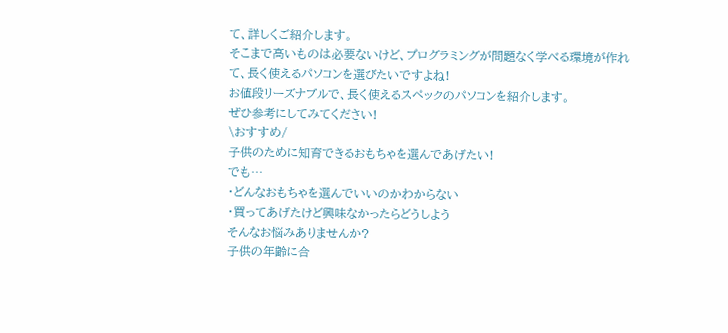て、詳しくご紹介します。
そこまで高いものは必要ないけど、プログラミングが問題なく学べる環境が作れて、長く使えるパソコンを選びたいですよね!
お値段リーズナブルで、長く使えるスペックのパソコンを紹介します。
ぜひ参考にしてみてください!
\おすすめ/
子供のために知育できるおもちゃを選んであげたい!
でも…
・どんなおもちゃを選んでいいのかわからない
・買ってあげたけど興味なかったらどうしよう
そんなお悩みありませんか?
子供の年齢に合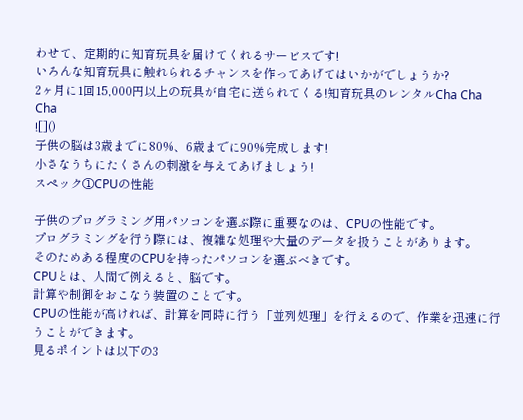わせて、定期的に知育玩具を届けてくれるサービスです!
いろんな知育玩具に触れられるチャンスを作ってあげてはいかがでしょうか?
2ヶ月に1回15,000円以上の玩具が自宅に送られてくる!知育玩具のレンタルCha Cha Cha
![]()
子供の脳は3歳までに80%、6歳までに90%完成します!
小さなうちにたくさんの刺激を与えてあげましょう!
スペック①CPUの性能

子供のプログラミング用パソコンを選ぶ際に重要なのは、CPUの性能です。
プログラミングを行う際には、複雑な処理や大量のデータを扱うことがあります。
そのためある程度のCPUを持ったパソコンを選ぶべきです。
CPUとは、人間で例えると、脳です。
計算や制御をおこなう装置のことです。
CPUの性能が高ければ、計算を同時に行う「並列処理」を行えるので、作業を迅速に行うことができます。
見るポイントは以下の3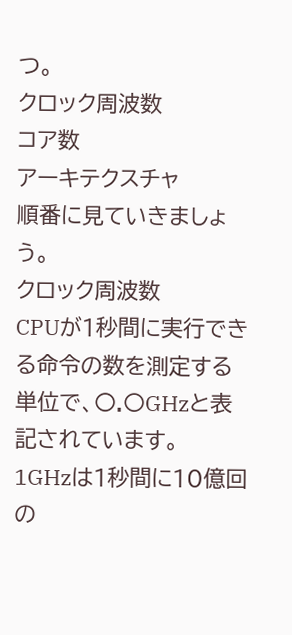つ。
クロック周波数
コア数
アーキテクスチャ
順番に見ていきましょう。
クロック周波数
CPUが1秒間に実行できる命令の数を測定する単位で、〇.〇GHzと表記されています。
1GHzは1秒間に10億回の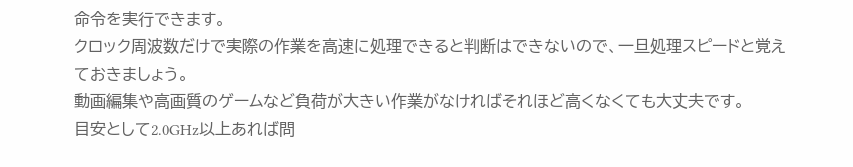命令を実行できます。
クロック周波数だけで実際の作業を高速に処理できると判断はできないので、一旦処理スピードと覚えておきましょう。
動画編集や高画質のゲームなど負荷が大きい作業がなければそれほど高くなくても大丈夫です。
目安として2.0GHz以上あれば問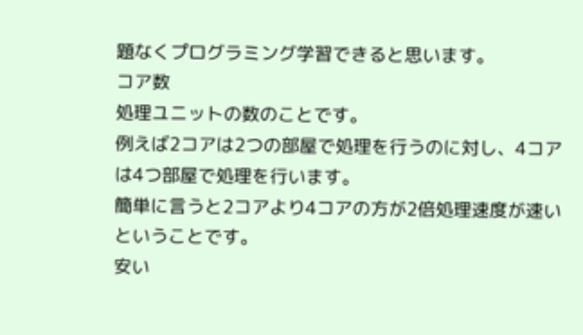題なくプログラミング学習できると思います。
コア数
処理ユニットの数のことです。
例えば2コアは2つの部屋で処理を行うのに対し、4コアは4つ部屋で処理を行います。
簡単に言うと2コアより4コアの方が2倍処理速度が速いということです。
安い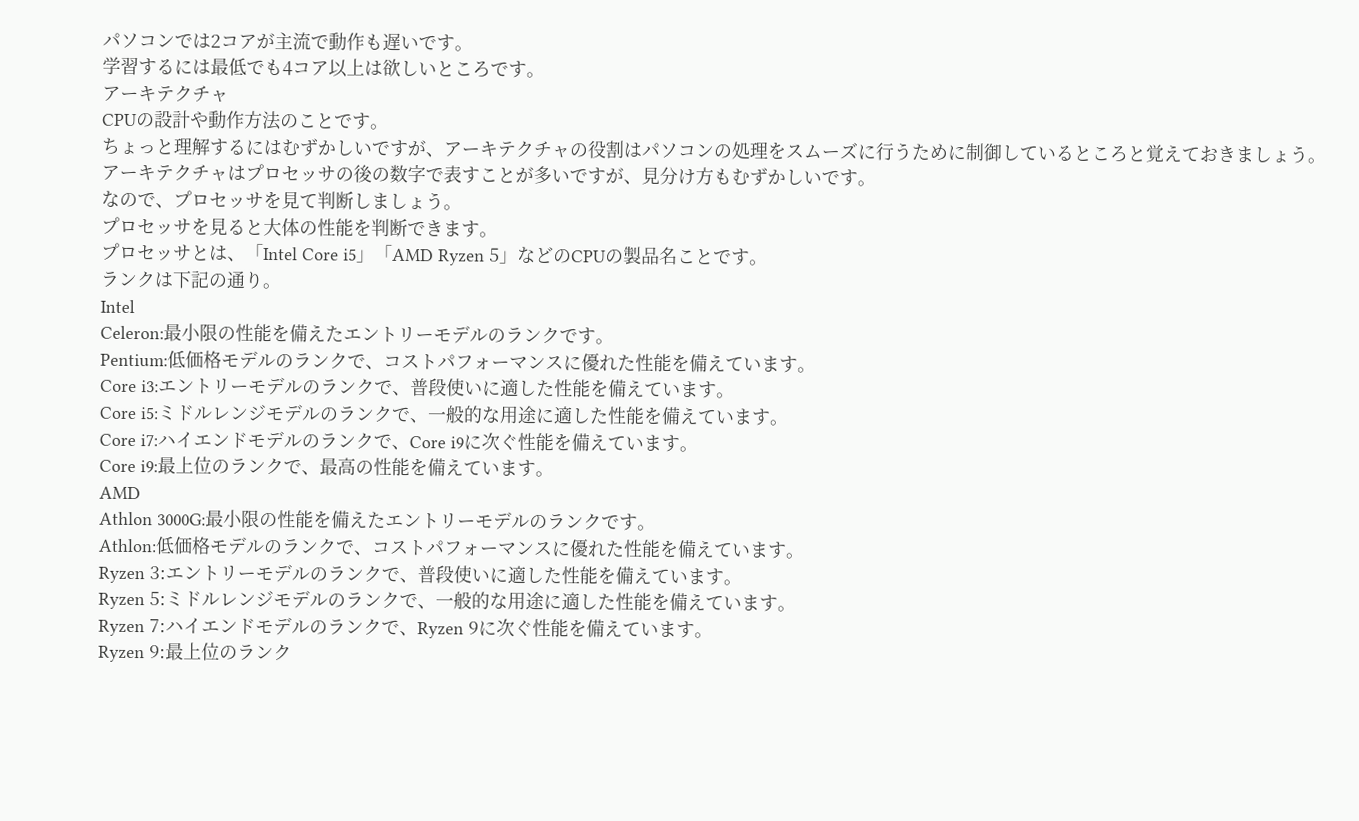パソコンでは2コアが主流で動作も遅いです。
学習するには最低でも4コア以上は欲しいところです。
アーキテクチャ
CPUの設計や動作方法のことです。
ちょっと理解するにはむずかしいですが、アーキテクチャの役割はパソコンの処理をスムーズに行うために制御しているところと覚えておきましょう。
アーキテクチャはプロセッサの後の数字で表すことが多いですが、見分け方もむずかしいです。
なので、プロセッサを見て判断しましょう。
プロセッサを見ると大体の性能を判断できます。
プロセッサとは、「Intel Core i5」「AMD Ryzen 5」などのCPUの製品名ことです。
ランクは下記の通り。
Intel
Celeron:最小限の性能を備えたエントリーモデルのランクです。
Pentium:低価格モデルのランクで、コストパフォーマンスに優れた性能を備えています。
Core i3:エントリーモデルのランクで、普段使いに適した性能を備えています。
Core i5:ミドルレンジモデルのランクで、一般的な用途に適した性能を備えています。
Core i7:ハイエンドモデルのランクで、Core i9に次ぐ性能を備えています。
Core i9:最上位のランクで、最高の性能を備えています。
AMD
Athlon 3000G:最小限の性能を備えたエントリーモデルのランクです。
Athlon:低価格モデルのランクで、コストパフォーマンスに優れた性能を備えています。
Ryzen 3:エントリーモデルのランクで、普段使いに適した性能を備えています。
Ryzen 5:ミドルレンジモデルのランクで、一般的な用途に適した性能を備えています。
Ryzen 7:ハイエンドモデルのランクで、Ryzen 9に次ぐ性能を備えています。
Ryzen 9:最上位のランク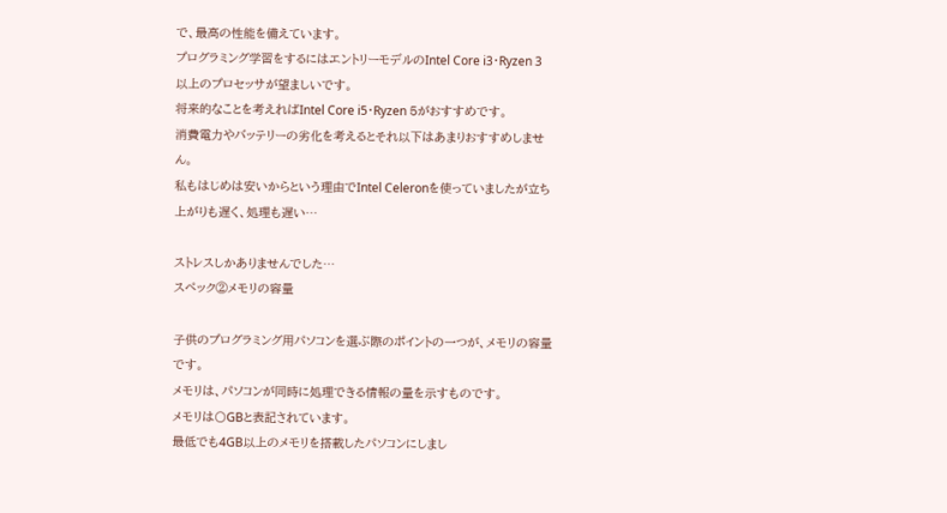で、最高の性能を備えています。
プログラミング学習をするにはエントリーモデルのIntel Core i3・Ryzen 3以上のプロセッサが望ましいです。
将来的なことを考えればIntel Core i5・Ryzen 5がおすすめです。
消費電力やバッテリーの劣化を考えるとそれ以下はあまりおすすめしません。
私もはじめは安いからという理由でIntel Celeronを使っていましたが立ち上がりも遅く、処理も遅い…

ストレスしかありませんでした…
スペック②メモリの容量

子供のプログラミング用パソコンを選ぶ際のポイントの一つが、メモリの容量です。
メモリは、パソコンが同時に処理できる情報の量を示すものです。
メモリは〇GBと表記されています。
最低でも4GB以上のメモリを搭載したパソコンにしまし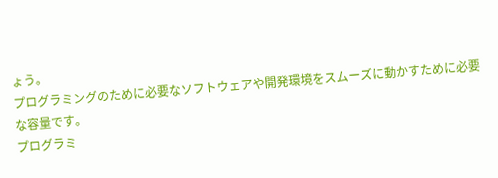ょう。
プログラミングのために必要なソフトウェアや開発環境をスムーズに動かすために必要な容量です。
プログラミ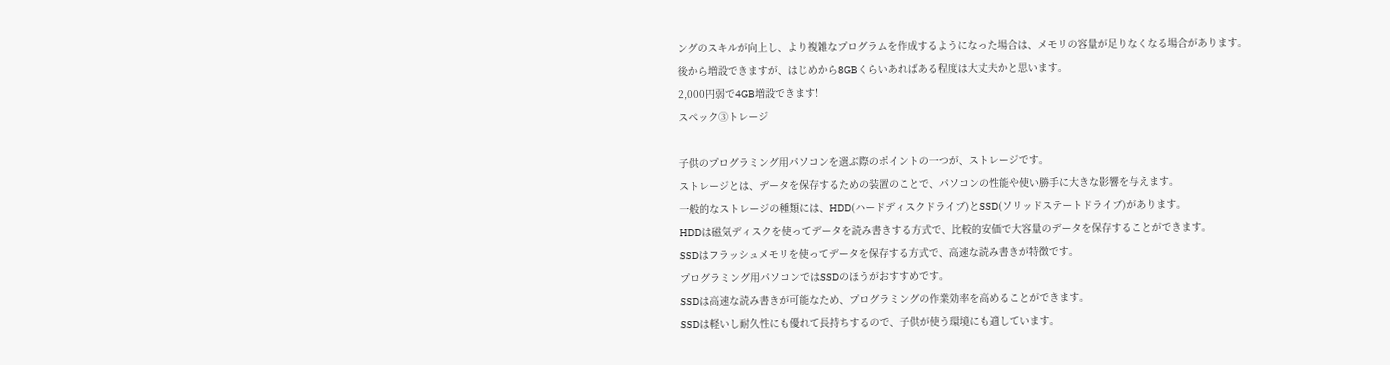ングのスキルが向上し、より複雑なプログラムを作成するようになった場合は、メモリの容量が足りなくなる場合があります。
後から増設できますが、はじめから8GBくらいあればある程度は大丈夫かと思います。
2,000円弱で4GB増設できます!
スペック③トレージ

子供のプログラミング用パソコンを選ぶ際のポイントの一つが、ストレージです。
ストレージとは、データを保存するための装置のことで、パソコンの性能や使い勝手に大きな影響を与えます。
一般的なストレージの種類には、HDD(ハードディスクドライブ)とSSD(ソリッドステートドライブ)があります。
HDDは磁気ディスクを使ってデータを読み書きする方式で、比較的安価で大容量のデータを保存することができます。
SSDはフラッシュメモリを使ってデータを保存する方式で、高速な読み書きが特徴です。
プログラミング用パソコンではSSDのほうがおすすめです。
SSDは高速な読み書きが可能なため、プログラミングの作業効率を高めることができます。
SSDは軽いし耐久性にも優れて長持ちするので、子供が使う環境にも適しています。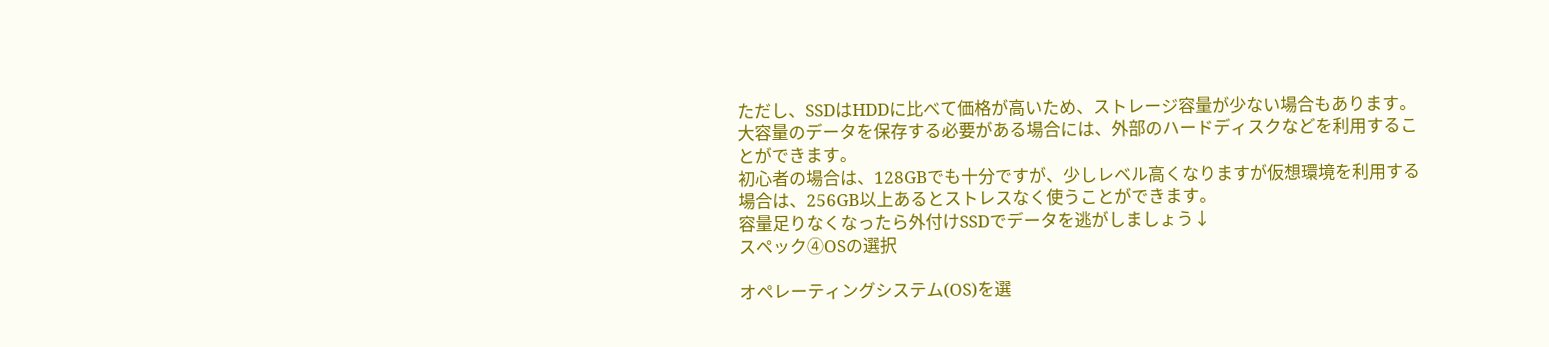ただし、SSDはHDDに比べて価格が高いため、ストレージ容量が少ない場合もあります。
大容量のデータを保存する必要がある場合には、外部のハードディスクなどを利用することができます。
初心者の場合は、128GBでも十分ですが、少しレベル高くなりますが仮想環境を利用する場合は、256GB以上あるとストレスなく使うことができます。
容量足りなくなったら外付けSSDでデータを逃がしましょう↓
スペック④OSの選択

オペレーティングシステム(OS)を選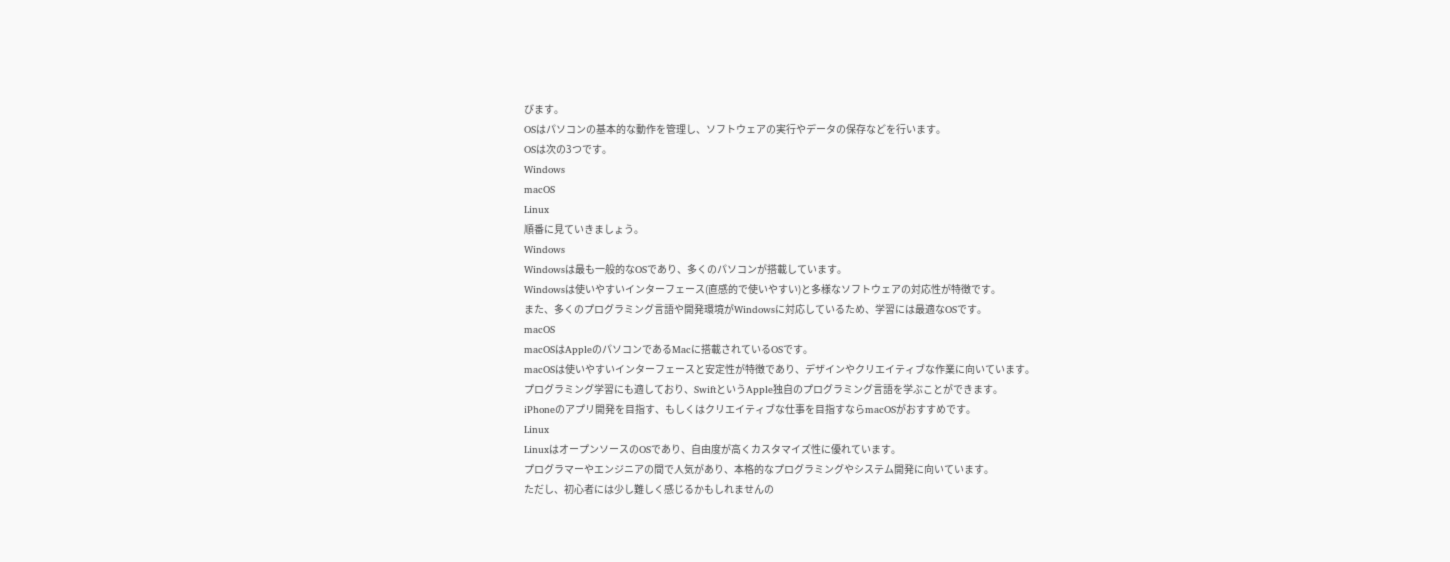びます。
OSはパソコンの基本的な動作を管理し、ソフトウェアの実行やデータの保存などを行います。
OSは次の3つです。
Windows
macOS
Linux
順番に見ていきましょう。
Windows
Windowsは最も一般的なOSであり、多くのパソコンが搭載しています。
Windowsは使いやすいインターフェース(直感的で使いやすい)と多様なソフトウェアの対応性が特徴です。
また、多くのプログラミング言語や開発環境がWindowsに対応しているため、学習には最適なOSです。
macOS
macOSはAppleのパソコンであるMacに搭載されているOSです。
macOSは使いやすいインターフェースと安定性が特徴であり、デザインやクリエイティブな作業に向いています。
プログラミング学習にも適しており、SwiftというApple独自のプログラミング言語を学ぶことができます。
iPhoneのアプリ開発を目指す、もしくはクリエイティブな仕事を目指すならmacOSがおすすめです。
Linux
LinuxはオープンソースのOSであり、自由度が高くカスタマイズ性に優れています。
プログラマーやエンジニアの間で人気があり、本格的なプログラミングやシステム開発に向いています。
ただし、初心者には少し難しく感じるかもしれませんの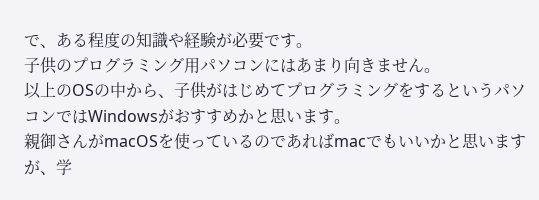で、ある程度の知識や経験が必要です。
子供のプログラミング用パソコンにはあまり向きません。
以上のOSの中から、子供がはじめてプログラミングをするというパソコンではWindowsがおすすめかと思います。
親御さんがmacOSを使っているのであればmacでもいいかと思いますが、学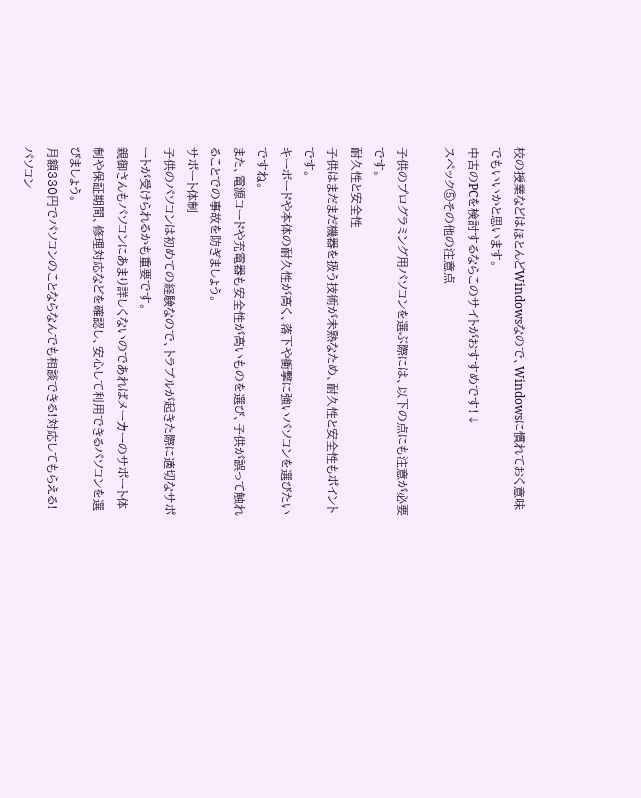校の授業などはほとんどWindowsなので、Windowsに慣れておく意味でもいいかと思います。
中古のPCを検討するならこのサイトがおすすめです!↓
スペック⑤その他の注意点

子供のプログラミング用パソコンを選ぶ際には、以下の点にも注意が必要です。
耐久性と安全性
子供はまだまだ機器を扱う技術が未熟なため、耐久性と安全性もポイントです。
キーボードや本体の耐久性が高く、落下や衝撃に強いパソコンを選びたいですね。
また、電源コードや充電器も安全性が高いものを選び、子供が誤って触れることでの事故を防ぎましょう。
サポート体制
子供のパソコンは初めての経験なので、トラブルが起きた際に適切なサポートが受けられるかも重要です。
親御さんもパソコンにあまり詳しくないのであればメーカーのサポート体制や保証期間、修理対応などを確認し、安心して利用できるパソコンを選びましょう。
月額330円でパソコンのことならなんでも相談できる!対応してもらえる!
パソコン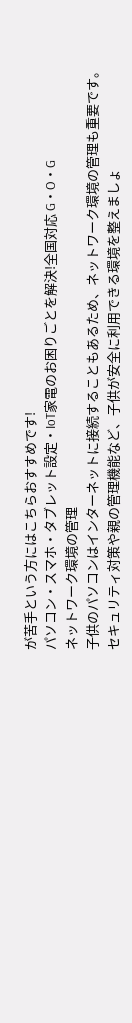が苦手という方にはこちらおすすめです!
パソコン・スマホ・タブレット設定・IoT家電のお困りごとを解決!全国対応 G・O・G
ネットワーク環境の管理
子供のパソコンはインターネットに接続することもあるため、ネットワーク環境の管理も重要です。
セキュリティ対策や親の管理機能など、子供が安全に利用できる環境を整えましょ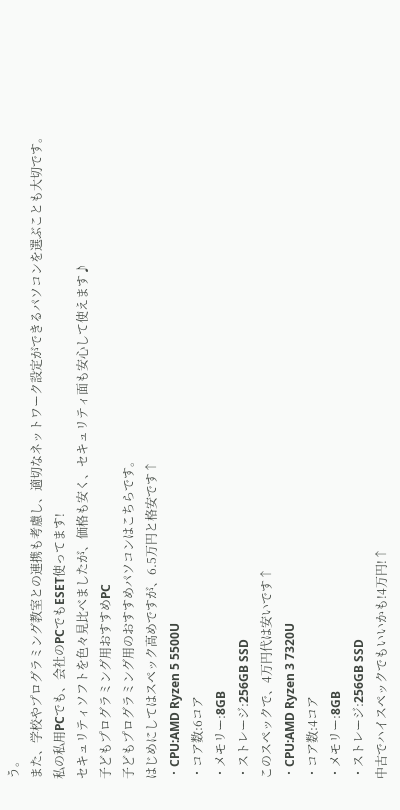う。
また、学校やプログラミング教室との連携も考慮し、適切なネットワーク設定ができるパソコンを選ぶことも大切です。
私の私用PCでも、会社のPCでもESET使ってます!
セキュリティソフトを色々見比べましたが、価格も安く、セキュリティ面も安心して使えます♪
子どもプログラミング用おすすめPC
子どもプログラミング用のおすすめパソコンはこちらです。
はじめにしてはスペック高めですが、6.5万円と格安です↑
・CPU:AMD Ryzen 5 5500U
・コア数:6コア
・メモリー:8GB
・ストレージ:256GB SSD
このスペックで、4万円代は安いです↑
・CPU:AMD Ryzen 3 7320U
・コア数:4コア
・メモリー:8GB
・ストレージ:256GB SSD
中古でハイスペックでもいいかも!4万円!↑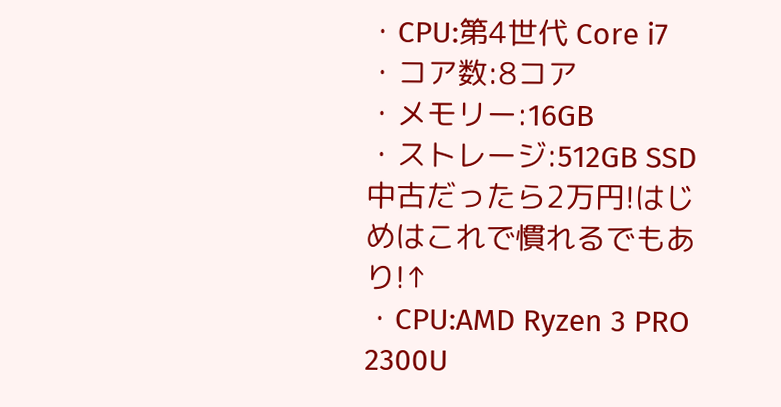・CPU:第4世代 Core i7
・コア数:8コア
・メモリー:16GB
・ストレージ:512GB SSD
中古だったら2万円!はじめはこれで慣れるでもあり!↑
・CPU:AMD Ryzen 3 PRO 2300U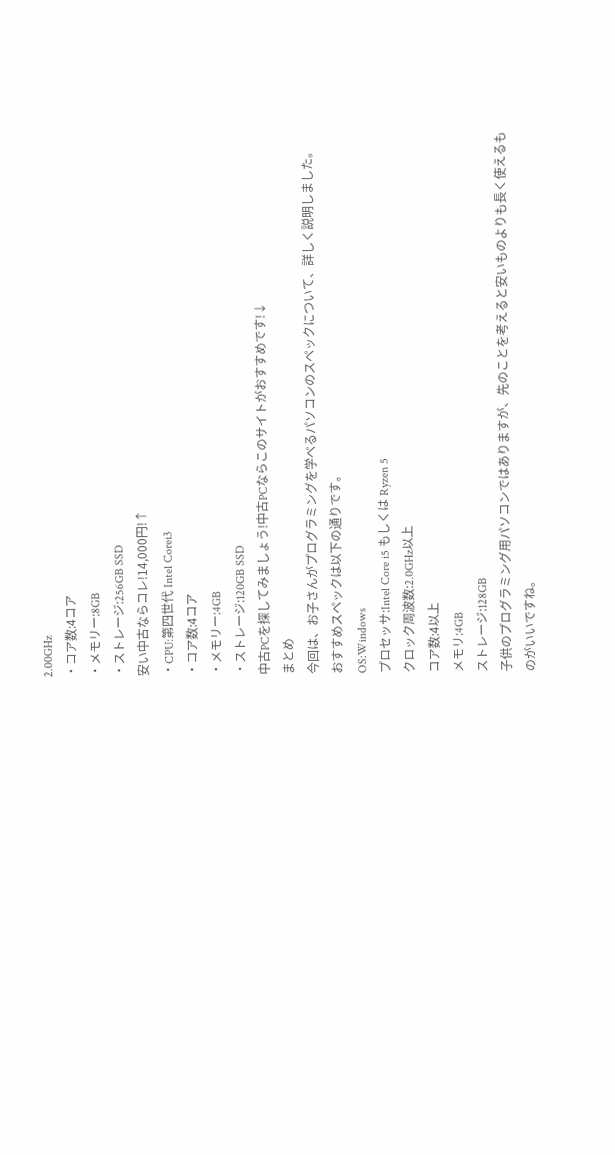2.00GHz
・コア数:4コア
・メモリー:8GB
・ストレージ:256GB SSD
安い中古ならコレ!14,000円!↑
・CPU:第四世代 Intel Corei3
・コア数:4コア
・メモリー:4GB
・ストレージ:120GB SSD
中古PCを探してみましょう!中古PCならこのサイトがおすすめです!↓
まとめ
今回は、お子さんがプログラミングを学べるパソコンのスペックについて、詳しく説明しました。
おすすめスペックは以下の通りです。
OS:Windows
プロセッサ:Intel Core i5 もしくは Ryzen 5
クロック周波数:2.0GHz以上
コア数:4以上
メモリ:4GB
ストレージ:128GB
子供のプログラミング用パソコンではありますが、先のことを考えると安いものよりも長く使えるものがいいですね。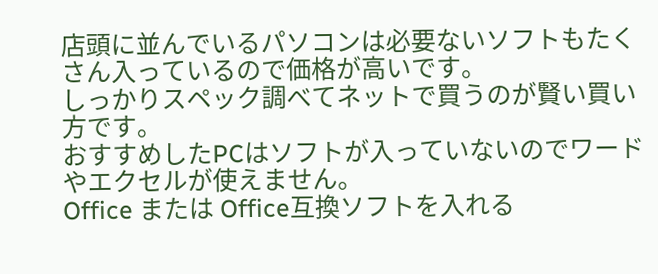店頭に並んでいるパソコンは必要ないソフトもたくさん入っているので価格が高いです。
しっかりスペック調べてネットで買うのが賢い買い方です。
おすすめしたPCはソフトが入っていないのでワードやエクセルが使えません。
Office または Office互換ソフトを入れる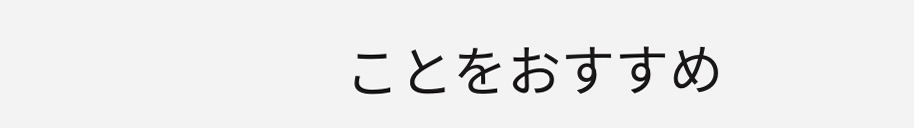ことをおすすめ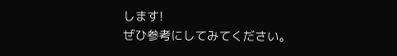します!
ぜひ参考にしてみてください。